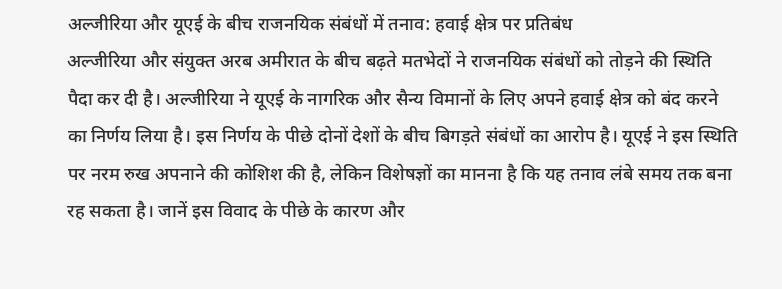अल्जीरिया और यूएई के बीच राजनयिक संबंधों में तनाव: हवाई क्षेत्र पर प्रतिबंध
अल्जीरिया और संयुक्त अरब अमीरात के बीच बढ़ते मतभेदों ने राजनयिक संबंधों को तोड़ने की स्थिति पैदा कर दी है। अल्जीरिया ने यूएई के नागरिक और सैन्य विमानों के लिए अपने हवाई क्षेत्र को बंद करने का निर्णय लिया है। इस निर्णय के पीछे दोनों देशों के बीच बिगड़ते संबंधों का आरोप है। यूएई ने इस स्थिति पर नरम रुख अपनाने की कोशिश की है, लेकिन विशेषज्ञों का मानना है कि यह तनाव लंबे समय तक बना रह सकता है। जानें इस विवाद के पीछे के कारण और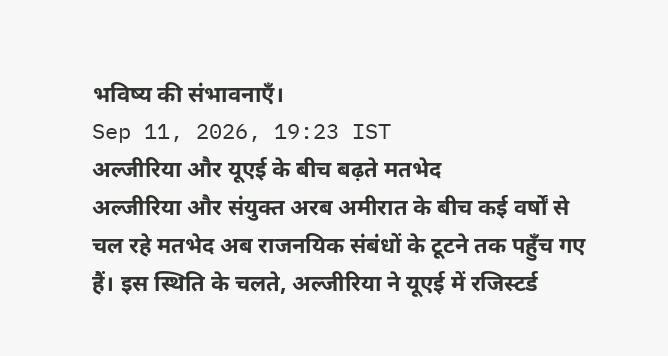भविष्य की संभावनाएँ।
Sep 11, 2026, 19:23 IST
अल्जीरिया और यूएई के बीच बढ़ते मतभेद
अल्जीरिया और संयुक्त अरब अमीरात के बीच कई वर्षों से चल रहे मतभेद अब राजनयिक संबंधों के टूटने तक पहुँच गए हैं। इस स्थिति के चलते, अल्जीरिया ने यूएई में रजिस्टर्ड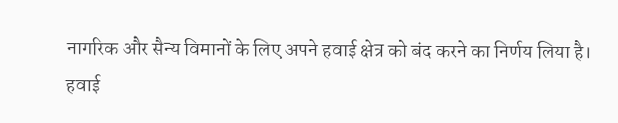नागरिक और सैन्य विमानों के लिए अपने हवाई क्षेत्र को बंद करने का निर्णय लिया है।
हवाई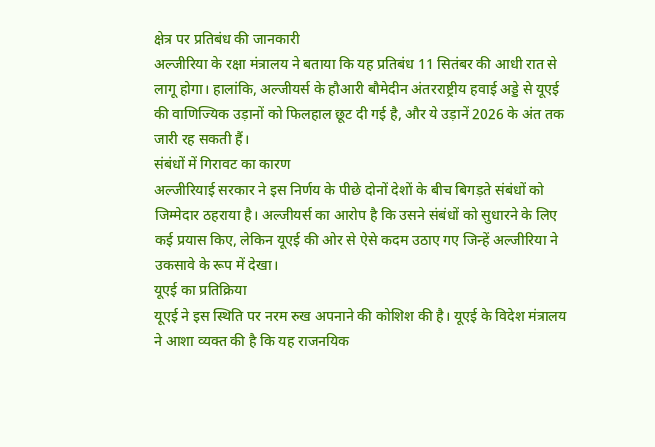क्षेत्र पर प्रतिबंध की जानकारी
अल्जीरिया के रक्षा मंत्रालय ने बताया कि यह प्रतिबंध 11 सितंबर की आधी रात से लागू होगा। हालांकि, अल्जीयर्स के हौआरी बौमेदीन अंतरराष्ट्रीय हवाई अड्डे से यूएई की वाणिज्यिक उड़ानों को फिलहाल छूट दी गई है, और ये उड़ानें 2026 के अंत तक जारी रह सकती हैं।
संबंधों में गिरावट का कारण
अल्जीरियाई सरकार ने इस निर्णय के पीछे दोनों देशों के बीच बिगड़ते संबंधों को जिम्मेदार ठहराया है। अल्जीयर्स का आरोप है कि उसने संबंधों को सुधारने के लिए कई प्रयास किए, लेकिन यूएई की ओर से ऐसे कदम उठाए गए जिन्हें अल्जीरिया ने उकसावे के रूप में देखा।
यूएई का प्रतिक्रिया
यूएई ने इस स्थिति पर नरम रुख अपनाने की कोशिश की है। यूएई के विदेश मंत्रालय ने आशा व्यक्त की है कि यह राजनयिक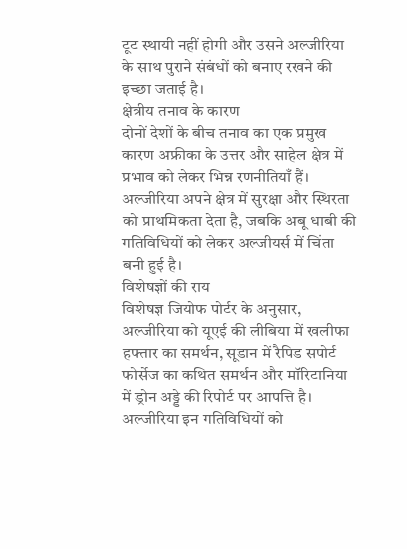टूट स्थायी नहीं होगी और उसने अल्जीरिया के साथ पुराने संबंधों को बनाए रखने की इच्छा जताई है।
क्षेत्रीय तनाव के कारण
दोनों देशों के बीच तनाव का एक प्रमुख कारण अफ्रीका के उत्तर और साहेल क्षेत्र में प्रभाव को लेकर भिन्न रणनीतियाँ हैं। अल्जीरिया अपने क्षेत्र में सुरक्षा और स्थिरता को प्राथमिकता देता है, जबकि अबू धाबी की गतिविधियों को लेकर अल्जीयर्स में चिंता बनी हुई है।
विशेषज्ञों की राय
विशेषज्ञ जियोफ पोर्टर के अनुसार, अल्जीरिया को यूएई की लीबिया में खलीफा हफ्तार का समर्थन, सूडान में रैपिड सपोर्ट फोर्सेज का कथित समर्थन और मॉरिटानिया में ड्रोन अड्डे की रिपोर्ट पर आपत्ति है। अल्जीरिया इन गतिविधियों को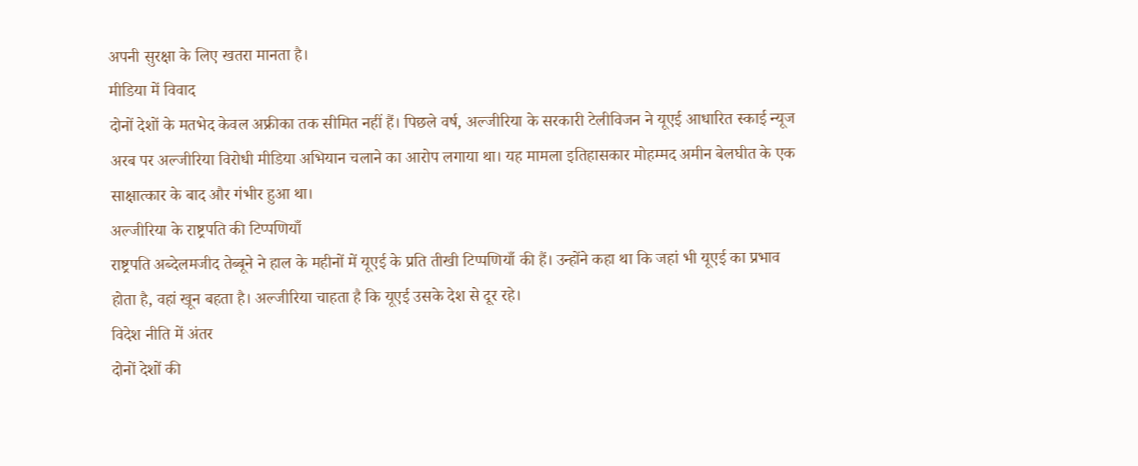अपनी सुरक्षा के लिए खतरा मानता है।
मीडिया में विवाद
दोनों देशों के मतभेद केवल अफ्रीका तक सीमित नहीं हैं। पिछले वर्ष, अल्जीरिया के सरकारी टेलीविजन ने यूएई आधारित स्काई न्यूज अरब पर अल्जीरिया विरोधी मीडिया अभियान चलाने का आरोप लगाया था। यह मामला इतिहासकार मोहम्मद अमीन बेलघीत के एक साक्षात्कार के बाद और गंभीर हुआ था।
अल्जीरिया के राष्ट्रपति की टिप्पणियाँ
राष्ट्रपति अब्देलमजीद तेब्बूने ने हाल के महीनों में यूएई के प्रति तीखी टिप्पणियाँ की हैं। उन्होंने कहा था कि जहां भी यूएई का प्रभाव होता है, वहां खून बहता है। अल्जीरिया चाहता है कि यूएई उसके देश से दूर रहे।
विदेश नीति में अंतर
दोनों देशों की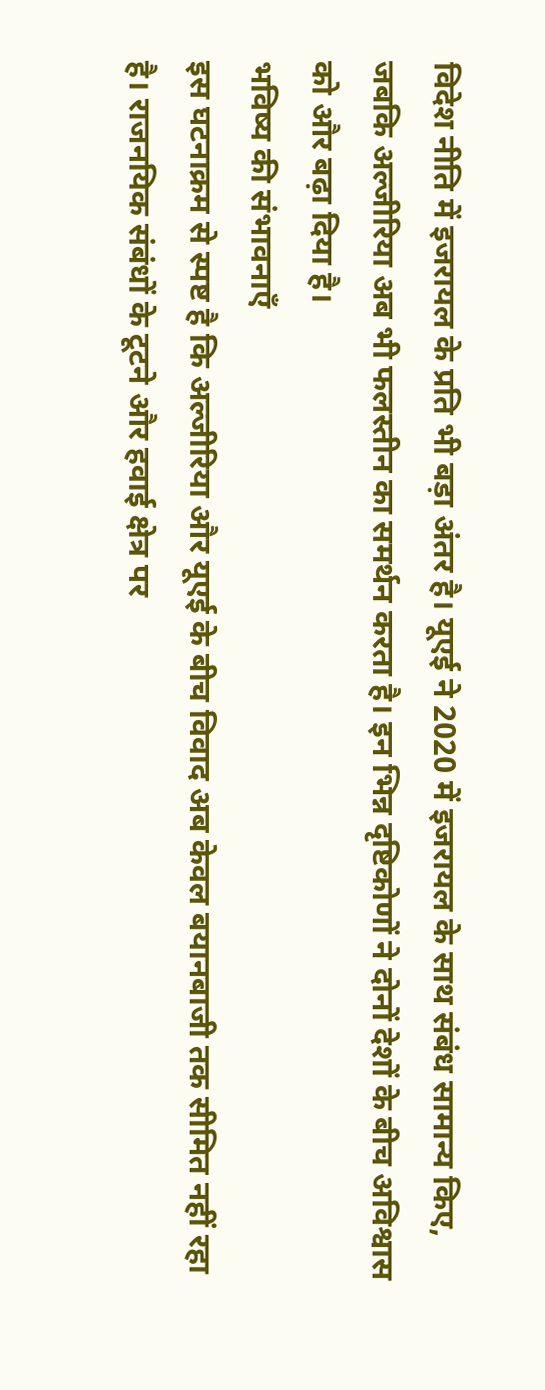विदेश नीति में इजरायल के प्रति भी बड़ा अंतर है। यूएई ने 2020 में इजरायल के साथ संबंध सामान्य किए, जबकि अल्जीरिया अब भी फलस्तीन का समर्थन करता है। इन भिन्न दृष्टिकोणों ने दोनों देशों के बीच अविश्वास को और बढ़ा दिया है।
भविष्य की संभावनाएँ
इस घटनाक्रम से स्पष्ट है कि अल्जीरिया और यूएई के बीच विवाद अब केवल बयानबाजी तक सीमित नहीं रहा है। राजनयिक संबंधों के टूटने और हवाई क्षेत्र पर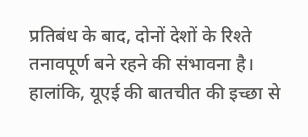प्रतिबंध के बाद, दोनों देशों के रिश्ते तनावपूर्ण बने रहने की संभावना है। हालांकि, यूएई की बातचीत की इच्छा से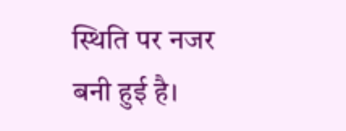स्थिति पर नजर बनी हुई है।